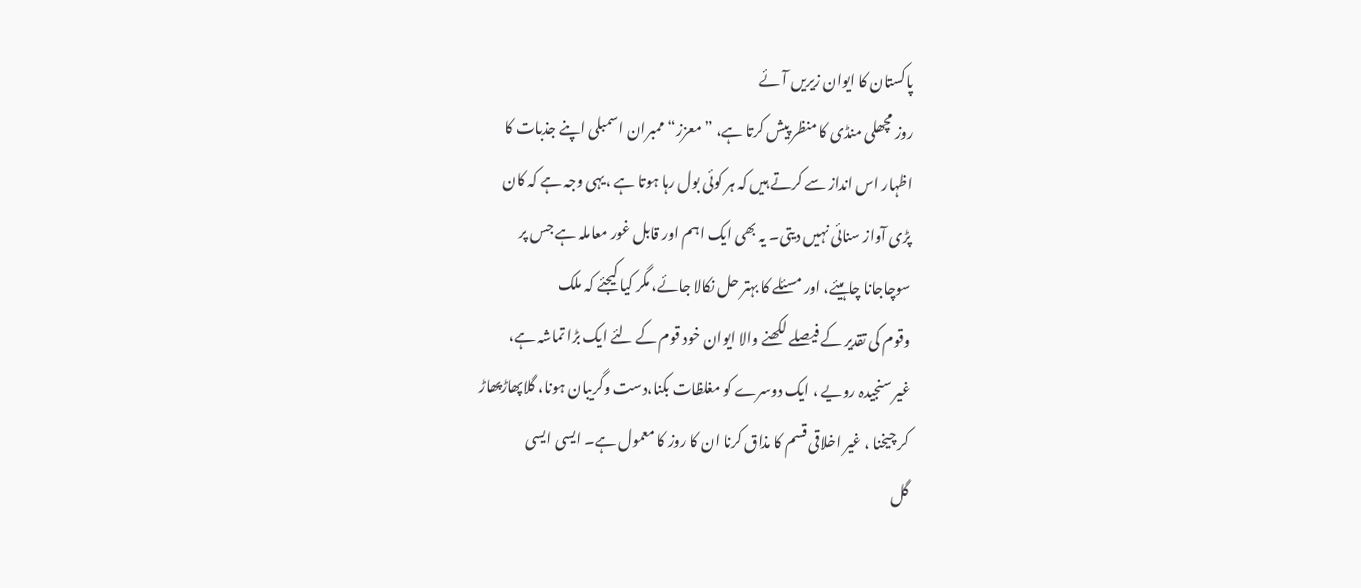پاکستان کا ایوان زیریں آئے
روز مچھلی منڈی کا منظر پیش کرتا ہے، ”معزز“ممبران اسمبلی اپنے جذبات کا
اظہار اس انداز سے کرتے ہیں کہ ہر کوئی بول رہا ہوتا ہے ،یہی وجہ ہے کہ کان
پڑی آواز سنائی نہیں دیتی۔ یہ بھی ایک اہم اور قابل غور معاملہ ہے جس پر
سوچاجانا چاہیئے، اور مسئلے کا بہتر حل نکالا جائے، مگر کیا کیجئے کہ ملک
وقوم کی تقدیر کے فیصلے لکھنے والا ایوان خود قوم کے لئے ایک بڑا تماشہ ہے،
غیر سنجیدہ رویے ، ایک دوسرے کو مغلظات بکنا،دست وگریبان ہونا، گلاپھاڑپھاڑ
کر چیخنا ، غیر اخلاقی قسم کا مذاق کرنا ان کا روز کا معمول ہے۔ ایسی ایسی
گل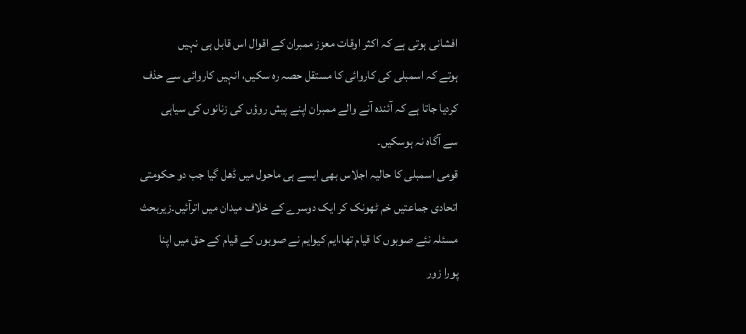افشانی ہوتی ہے کہ اکثر اوقات معزز ممبران کے اقوال اس قابل ہی نہیں
ہوتے کہ اسمبلی کی کاروائی کا مستقل حصہ رہ سکیں، انہیں کاروائی سے حذف
کردیا جاتا ہے کہ آئندہ آنے والے ممبران اپنے پیش روؤں کی زنانوں کی سیاہی
سے آگاہ نہ ہوسکیں۔
قومی اسمبلی کا حالیہ اجلاس بھی ایسے ہی ماحول میں ڈھل گیا جب دو حکومتی
اتحادی جماعتیں خم ٹھونک کر ایک دوسرے کے خلاف میدان میں اترآئیں۔زیربحث
مسئلہ نئے صوبوں کا قیام تھا،ایم کیوایم نے صوبوں کے قیام کے حق میں اپنا
پورا زور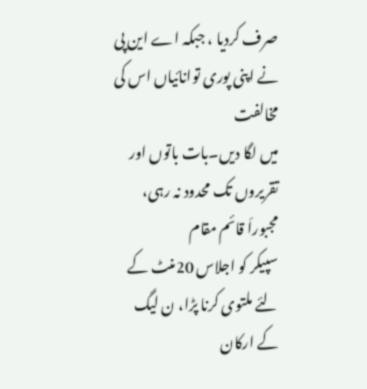صرف کردیا ، جبکہ اے این پی نے اپنی پوری توانائیاں اس کی مخالفت
میں لگا دیں۔بات باتوں اور تقریروں تک محدود نہ رہی، مجبوراَ قائم مقام
سپیکر کو اجلاس 20منٹ کے لئے ملتوی کرنا پڑا، ن لیگ کے ارکان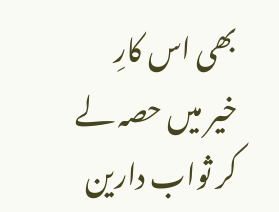بھی اس کارِ
خیر میں حصہ لے کر ثواب دارین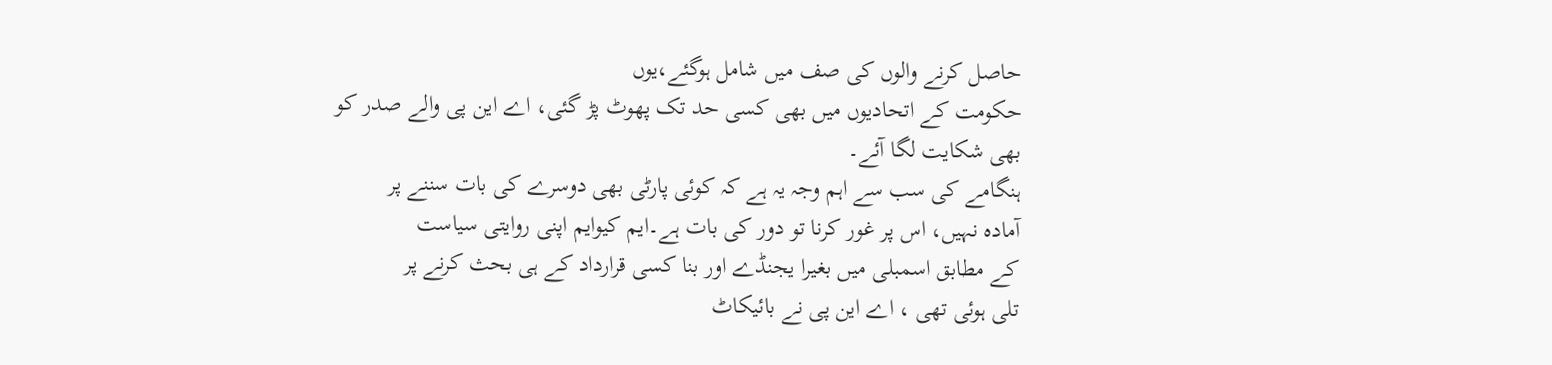حاصل کرنے والوں کی صف میں شامل ہوگئے،یوں
حکومت کے اتحادیوں میں بھی کسی حد تک پھوٹ پڑ گئی، اے این پی والے صدر کو
بھی شکایت لگا آئے۔
ہنگامے کی سب سے اہم وجہ یہ ہے کہ کوئی پارٹی بھی دوسرے کی بات سننے پر
آمادہ نہیں، اس پر غور کرنا تو دور کی بات ہے۔ایم کیوایم اپنی روایتی سیاست
کے مطابق اسمبلی میں بغیرا یجنڈے اور بنا کسی قرارداد کے ہی بحث کرنے پر
تلی ہوئی تھی ، اے این پی نے بائیکاٹ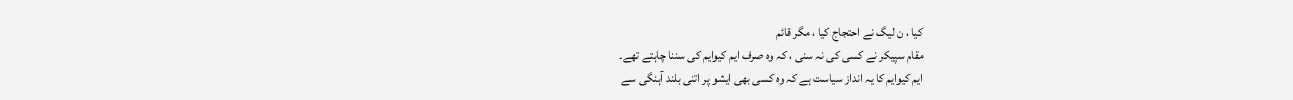کیا ، ن لیگ نے احتجاج کیا ، مگر قائم
مقام سپیکر نے کسی کی نہ سنی ، کہ وہ صرف ایم کیوایم کی سننا چاہتے تھے۔
ایم کیوایم کا یہ انداز سیاست ہے کہ وہ کسی بھی ایشو پر اتنی بلند آہنگی سے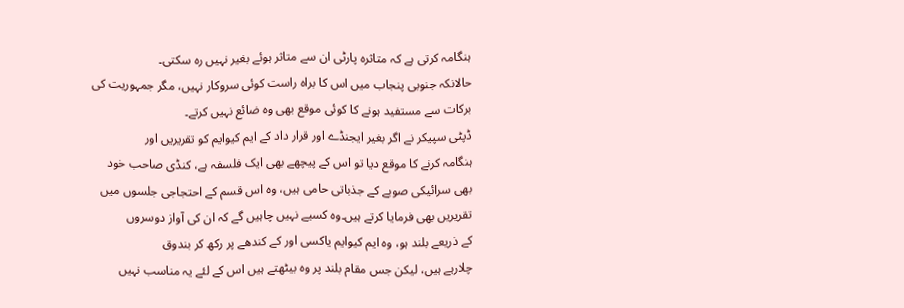ہنگامہ کرتی ہے کہ متاثرہ پارٹی ان سے متاثر ہوئے بغیر نہیں رہ سکتی۔
حالانکہ جنوبی پنجاب میں اس کا براہ راست کوئی سروکار نہیں، مگر جمہوریت کی
برکات سے مستفید ہونے کا کوئی موقع بھی وہ ضائع نہیں کرتے۔
ڈپٹی سپیکر نے اگر بغیر ایجنڈے اور قرار داد کے ایم کیوایم کو تقریریں اور
ہنگامہ کرنے کا موقع دیا تو اس کے پیچھے بھی ایک فلسفہ ہے، کنڈی صاحب خود
بھی سرائیکی صوبے کے جذباتی حامی ہیں، وہ اس قسم کے احتجاجی جلسوں میں
تقریریں بھی فرمایا کرتے ہیں۔وہ کسیے نہیں چاہیں گے کہ ان کی آواز دوسروں
کے ذریعے بلند ہو، وہ ایم کیوایم یاکسی اور کے کندھے پر رکھ کر بندوق
چلارہے ہیں، لیکن جس مقام بلند پر وہ بیٹھتے ہیں اس کے لئے یہ مناسب نہیں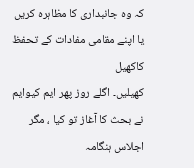کہ وہ جانبداری کا مظاہرہ کریں یا اپنے مقامی مفادات کے تحفظ کاکھیل
کھیلیں۔ اگلے روز پھر ایم کیوایم نے بحث کا آغاز تو کیا ، مگر اجلاس ہنگامہ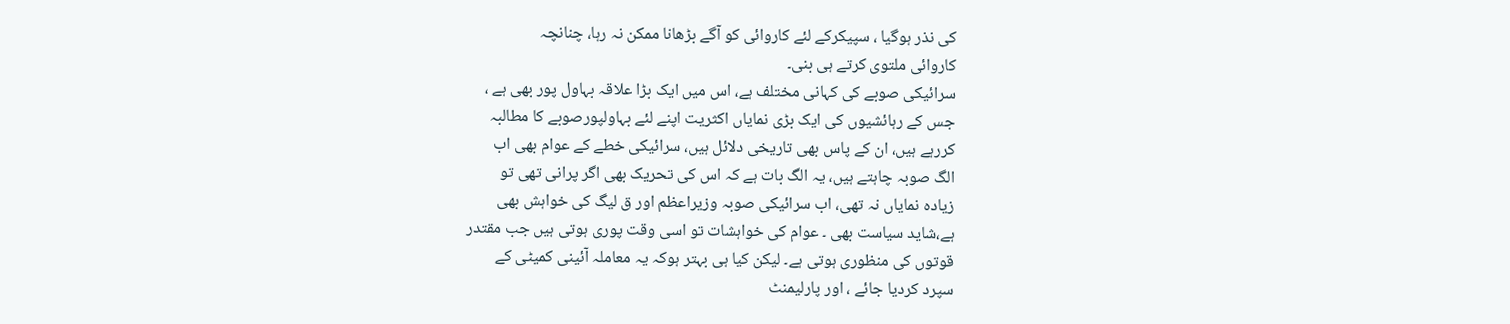کی نذر ہوگیا ، سپیکرکے لئے کاروائی کو آگے بڑھانا ممکن نہ رہا، چنانچہ
کاروائی ملتوی کرتے ہی بنی۔
سرائیکی صوبے کی کہانی مختلف ہے، اس میں ایک بڑا علاقہ بہاول پور بھی ہے ،
جس کے رہائشیوں کی ایک بڑی نمایاں اکثریت اپنے لئے بہاولپورصوبے کا مطالبہ
کررہے ہیں، ان کے پاس بھی تاریخی دلائل ہیں، سرائیکی خطے کے عوام بھی اب
الگ صوبہ چاہتے ہیں، یہ الگ بات ہے کہ اس کی تحریک بھی اگر پرانی تھی تو
زیادہ نمایاں نہ تھی، اب سرائیکی صوبہ وزیراعظم اور ق لیگ کی خواہش بھی
ہے،شاید سیاست بھی ۔ عوام کی خواہشات تو اسی وقت پوری ہوتی ہیں جب مقتدر
قوتوں کی منظوری ہوتی ہے۔ لیکن کیا ہی بہتر ہوکہ یہ معاملہ آئینی کمیٹی کے
سپرد کردیا جائے ، اور پارلیمنٹ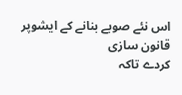اس نئے صوبے بنانے کے ایشوپر قانون سازی
کردے تاکہ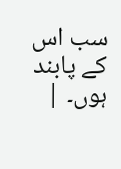سب اس کے پابند ہوں۔ |